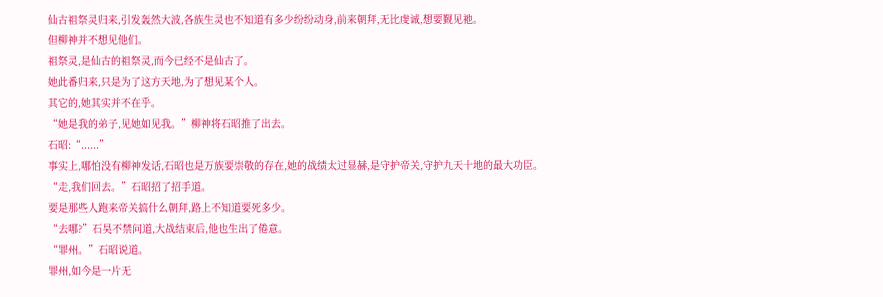仙古祖祭灵归来,引发轰然大波,各族生灵也不知道有多少纷纷动身,前来朝拜,无比虔诚,想要觐见祂。
但柳神并不想见他们。
祖祭灵,是仙古的祖祭灵,而今已经不是仙古了。
她此番归来,只是为了这方天地,为了想见某个人。
其它的,她其实并不在乎。
“她是我的弟子,见她如见我。”柳神将石昭推了出去。
石昭:“......”
事实上,哪怕没有柳神发话,石昭也是万族要崇敬的存在,她的战绩太过显赫,是守护帝关,守护九天十地的最大功臣。
“走,我们回去。”石昭招了招手道。
要是那些人跑来帝关搞什么朝拜,路上不知道要死多少。
“去哪?”石昊不禁问道,大战结束后,他也生出了倦意。
“罪州。”石昭说道。
罪州,如今是一片无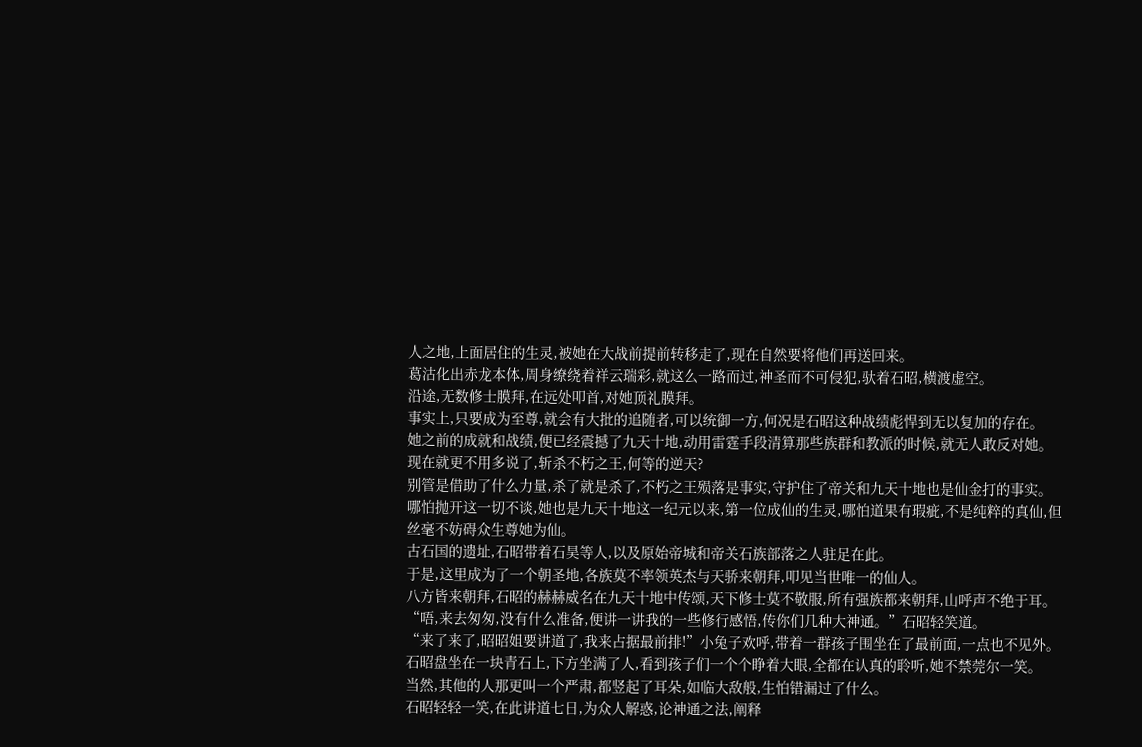人之地,上面居住的生灵,被她在大战前提前转移走了,现在自然要将他们再送回来。
葛沽化出赤龙本体,周身缭绕着祥云瑞彩,就这么一路而过,神圣而不可侵犯,驮着石昭,横渡虚空。
沿途,无数修士膜拜,在远处叩首,对她顶礼膜拜。
事实上,只要成为至尊,就会有大批的追随者,可以统御一方,何况是石昭这种战绩彪悍到无以复加的存在。
她之前的成就和战绩,便已经震撼了九天十地,动用雷霆手段清算那些族群和教派的时候,就无人敢反对她。
现在就更不用多说了,斩杀不朽之王,何等的逆天?
别管是借助了什么力量,杀了就是杀了,不朽之王殒落是事实,守护住了帝关和九天十地也是仙金打的事实。
哪怕抛开这一切不谈,她也是九天十地这一纪元以来,第一位成仙的生灵,哪怕道果有瑕疵,不是纯粹的真仙,但丝毫不妨碍众生尊她为仙。
古石国的遗址,石昭带着石昊等人,以及原始帝城和帝关石族部落之人驻足在此。
于是,这里成为了一个朝圣地,各族莫不率领英杰与天骄来朝拜,叩见当世唯一的仙人。
八方皆来朝拜,石昭的赫赫威名在九天十地中传颂,天下修士莫不敬服,所有强族都来朝拜,山呼声不绝于耳。
“唔,来去匆匆,没有什么准备,便讲一讲我的一些修行感悟,传你们几种大神通。”石昭轻笑道。
“来了来了,昭昭姐要讲道了,我来占据最前排!”小兔子欢呼,带着一群孩子围坐在了最前面,一点也不见外。
石昭盘坐在一块青石上,下方坐满了人,看到孩子们一个个睁着大眼,全都在认真的聆听,她不禁莞尔一笑。
当然,其他的人那更叫一个严肃,都竖起了耳朵,如临大敌般,生怕错漏过了什么。
石昭轻轻一笑,在此讲道七日,为众人解惑,论神通之法,阐释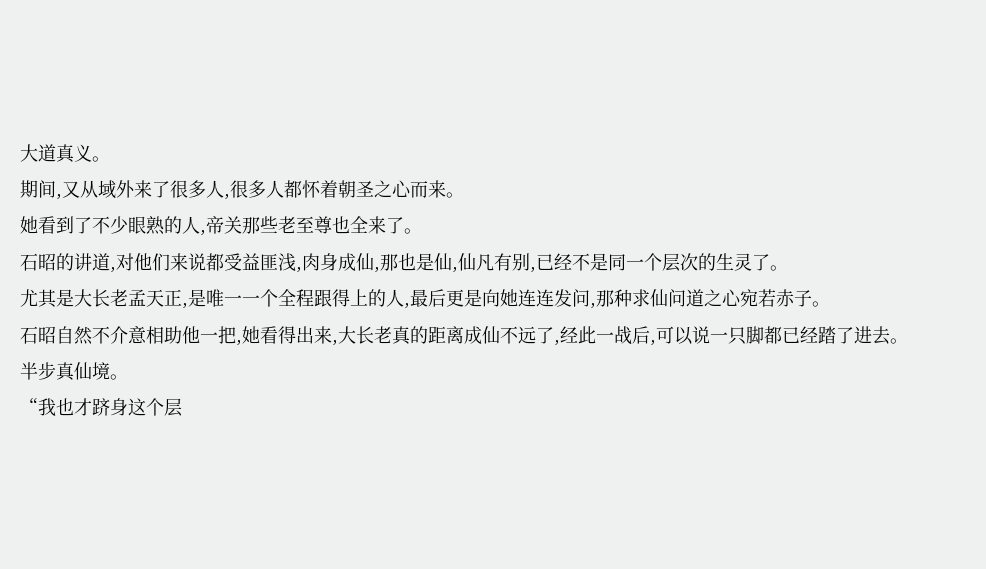大道真义。
期间,又从域外来了很多人,很多人都怀着朝圣之心而来。
她看到了不少眼熟的人,帝关那些老至尊也全来了。
石昭的讲道,对他们来说都受益匪浅,肉身成仙,那也是仙,仙凡有别,已经不是同一个层次的生灵了。
尤其是大长老孟天正,是唯一一个全程跟得上的人,最后更是向她连连发问,那种求仙问道之心宛若赤子。
石昭自然不介意相助他一把,她看得出来,大长老真的距离成仙不远了,经此一战后,可以说一只脚都已经踏了进去。
半步真仙境。
“我也才跻身这个层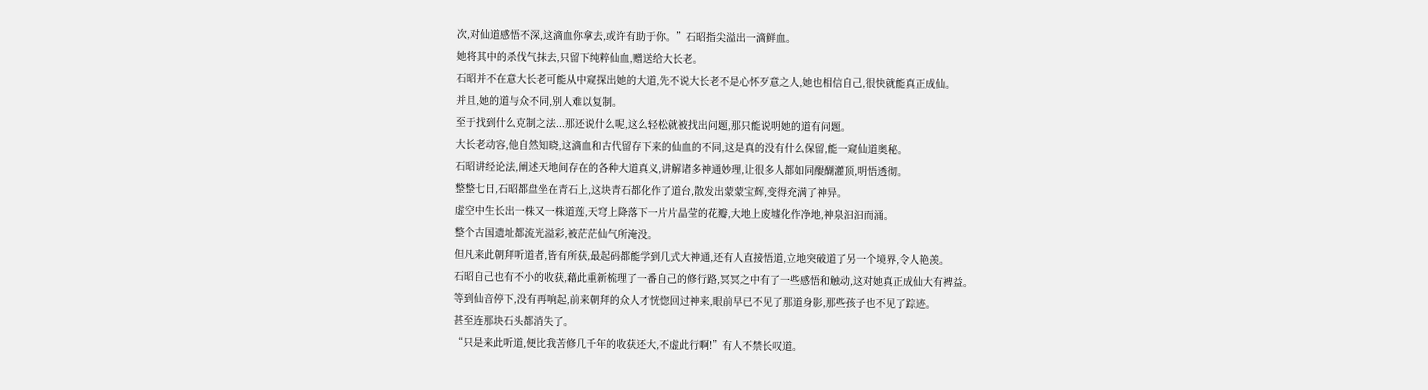次,对仙道感悟不深,这滴血你拿去,或许有助于你。”石昭指尖溢出一滴鲜血。
她将其中的杀伐气抹去,只留下纯粹仙血,赠送给大长老。
石昭并不在意大长老可能从中窥探出她的大道,先不说大长老不是心怀歹意之人,她也相信自己,很快就能真正成仙。
并且,她的道与众不同,别人难以复制。
至于找到什么克制之法...那还说什么呢,这么轻松就被找出问题,那只能说明她的道有问题。
大长老动容,他自然知晓,这滴血和古代留存下来的仙血的不同,这是真的没有什么保留,能一窥仙道奥秘。
石昭讲经论法,阐述天地间存在的各种大道真义,讲解诸多神通妙理,让很多人都如同醍醐灌顶,明悟透彻。
整整七日,石昭都盘坐在青石上,这块青石都化作了道台,散发出蒙蒙宝辉,变得充满了神异。
虚空中生长出一株又一株道莲,天穹上降落下一片片晶莹的花瓣,大地上废墟化作净地,神泉汩汩而涌。
整个古国遗址都流光溢彩,被茫茫仙气所淹没。
但凡来此朝拜听道者,皆有所获,最起码都能学到几式大神通,还有人直接悟道,立地突破道了另一个境界,令人艳羡。
石昭自己也有不小的收获,藉此重新梳理了一番自己的修行路,冥冥之中有了一些感悟和触动,这对她真正成仙大有裨益。
等到仙音停下,没有再响起,前来朝拜的众人才恍惚回过神来,眼前早已不见了那道身影,那些孩子也不见了踪迹。
甚至连那块石头都消失了。
“只是来此听道,便比我苦修几千年的收获还大,不虚此行啊!”有人不禁长叹道。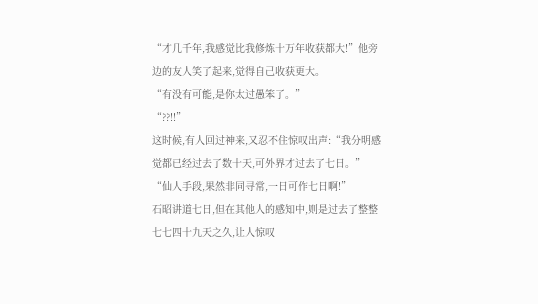“才几千年,我感觉比我修炼十万年收获都大!”他旁边的友人笑了起来,觉得自己收获更大。
“有没有可能,是你太过愚笨了。”
“??!!”
这时候,有人回过神来,又忍不住惊叹出声:“我分明感觉都已经过去了数十天,可外界才过去了七日。”
“仙人手段,果然非同寻常,一日可作七日啊!”
石昭讲道七日,但在其他人的感知中,则是过去了整整七七四十九天之久,让人惊叹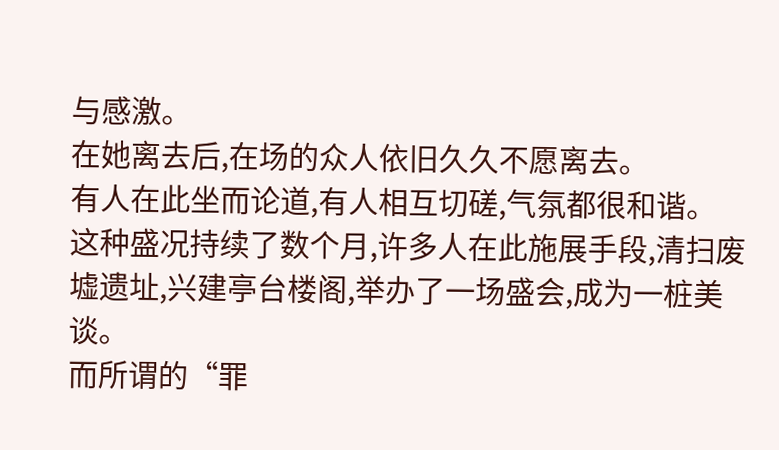与感激。
在她离去后,在场的众人依旧久久不愿离去。
有人在此坐而论道,有人相互切磋,气氛都很和谐。
这种盛况持续了数个月,许多人在此施展手段,清扫废墟遗址,兴建亭台楼阁,举办了一场盛会,成为一桩美谈。
而所谓的“罪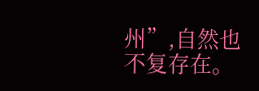州”,自然也不复存在。